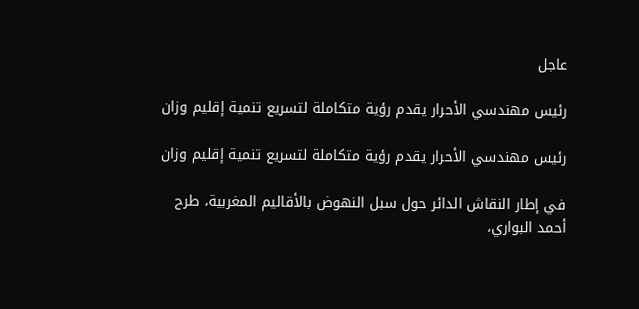عاجل

رئيس مهندسي الأحرار يقدم رؤية متكاملة لتسريع تنمية إقليم وزان

رئيس مهندسي الأحرار يقدم رؤية متكاملة لتسريع تنمية إقليم وزان

في إطار النقاش الدائر حول سبل النهوض بالأقاليم المغربية، طرح أحمد البواري،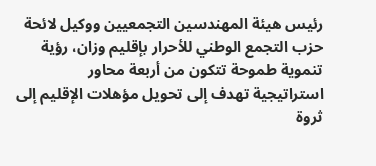رئيس هيئة المهندسين التجمعيين ووكيل لائحة حزب التجمع الوطني للأحرار بإقليم وزان، رؤية تنموية طموحة تتكون من أربعة محاور استراتيجية تهدف إلى تحويل مؤهلات الإقليم إلى ثروة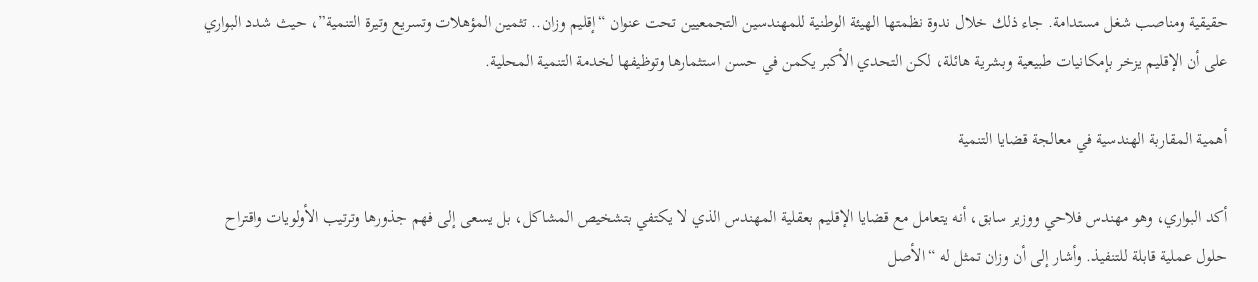حقيقية ومناصب شغل مستدامة. جاء ذلك خلال ندوة نظمتها الهيئة الوطنية للمهندسين التجمعيين تحت عنوان “إقليم وزان.. تثمين المؤهلات وتسريع وتيرة التنمية”، حيث شدد البواري على أن الإقليم يزخر بإمكانيات طبيعية وبشرية هائلة، لكن التحدي الأكبر يكمن في حسن استثمارها وتوظيفها لخدمة التنمية المحلية.

أهمية المقاربة الهندسية في معالجة قضايا التنمية

أكد البواري، وهو مهندس فلاحي ووزير سابق، أنه يتعامل مع قضايا الإقليم بعقلية المهندس الذي لا يكتفي بتشخيص المشاكل، بل يسعى إلى فهم جذورها وترتيب الأولويات واقتراح حلول عملية قابلة للتنفيذ. وأشار إلى أن وزان تمثل له “الأصل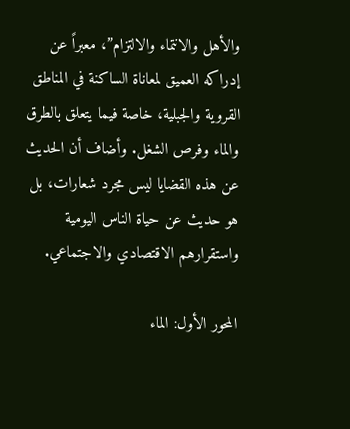والأهل والانتماء والالتزام”، معبراً عن إدراكه العميق لمعاناة الساكنة في المناطق القروية والجبلية، خاصة فيما يتعلق بالطرق والماء وفرص الشغل. وأضاف أن الحديث عن هذه القضايا ليس مجرد شعارات، بل هو حديث عن حياة الناس اليومية واستقرارهم الاقتصادي والاجتماعي.

المحور الأول: الماء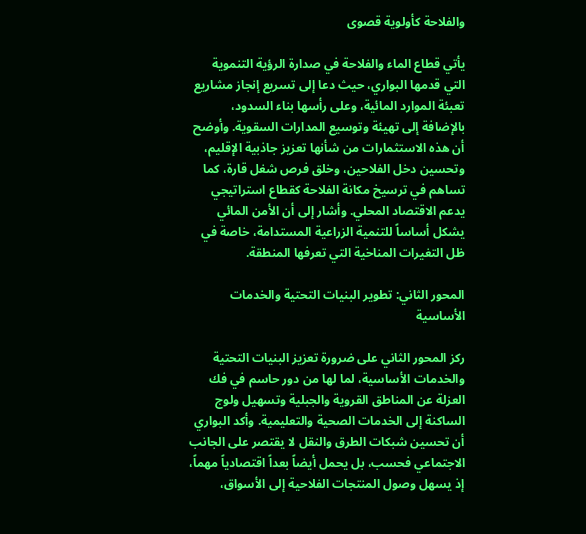والفلاحة كأولوية قصوى

يأتي قطاع الماء والفلاحة في صدارة الرؤية التنموية التي قدمها البواري، حيث دعا إلى تسريع إنجاز مشاريع تعبئة الموارد المائية، وعلى رأسها بناء السدود، بالإضافة إلى تهيئة وتوسيع المدارات السقوية. وأوضح أن هذه الاستثمارات من شأنها تعزيز جاذبية الإقليم، وتحسين دخل الفلاحين، وخلق فرص شغل قارة، كما تساهم في ترسيخ مكانة الفلاحة كقطاع استراتيجي يدعم الاقتصاد المحلي. وأشار إلى أن الأمن المائي يشكل أساساً للتنمية الزراعية المستدامة، خاصة في ظل التغيرات المناخية التي تعرفها المنطقة.

المحور الثاني: تطوير البنيات التحتية والخدمات الأساسية

ركز المحور الثاني على ضرورة تعزيز البنيات التحتية والخدمات الأساسية، لما لها من دور حاسم في فك العزلة عن المناطق القروية والجبلية وتسهيل ولوج الساكنة إلى الخدمات الصحية والتعليمية. وأكد البواري أن تحسين شبكات الطرق والنقل لا يقتصر على الجانب الاجتماعي فحسب، بل يحمل أيضاً بعداً اقتصادياً مهماً، إذ يسهل وصول المنتجات الفلاحية إلى الأسواق،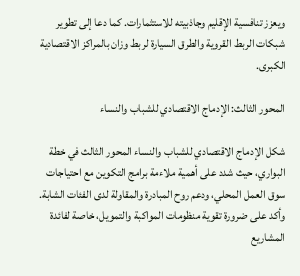ويعزز تنافسية الإقليم وجاذبيته للاستثمارات. كما دعا إلى تطوير شبكات الربط القروية والطرق السيارة لربط وزان بالمراكز الاقتصادية الكبرى.

المحور الثالث: الإدماج الاقتصادي للشباب والنساء

شكل الإدماج الاقتصادي للشباب والنساء المحور الثالث في خطة البواري، حيث شدد على أهمية ملاءمة برامج التكوين مع احتياجات سوق العمل المحلي، ودعم روح المبادرة والمقاولة لدى الفئات الشابة. وأكد على ضرورة تقوية منظومات المواكبة والتمويل، خاصة لفائدة المشاريع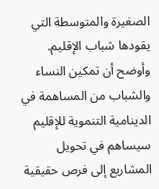الصغيرة والمتوسطة التي يقودها شباب الإقليم. وأوضح أن تمكين النساء والشباب من المساهمة في الدينامية التنموية للإقليم سيساهم في تحويل المشاريع إلى فرص حقيقية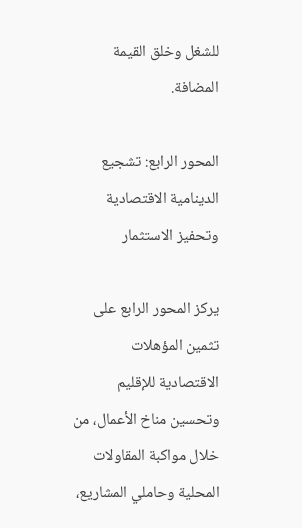للشغل وخلق القيمة المضافة.

المحور الرابع: تشجيع الدينامية الاقتصادية وتحفيز الاستثمار

يركز المحور الرابع على تثمين المؤهلات الاقتصادية للإقليم وتحسين مناخ الأعمال، من خلال مواكبة المقاولات المحلية وحاملي المشاريع،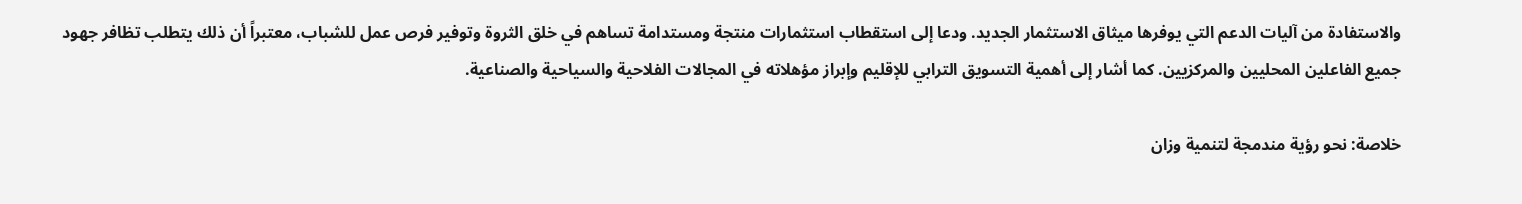والاستفادة من آليات الدعم التي يوفرها ميثاق الاستثمار الجديد. ودعا إلى استقطاب استثمارات منتجة ومستدامة تساهم في خلق الثروة وتوفير فرص عمل للشباب، معتبراً أن ذلك يتطلب تظافر جهود جميع الفاعلين المحليين والمركزيين. كما أشار إلى أهمية التسويق الترابي للإقليم وإبراز مؤهلاته في المجالات الفلاحية والسياحية والصناعية.

خلاصة: نحو رؤية مندمجة لتنمية وزان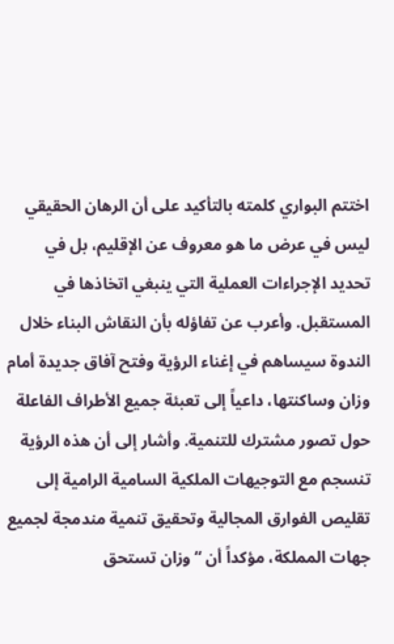اختتم البواري كلمته بالتأكيد على أن الرهان الحقيقي ليس في عرض ما هو معروف عن الإقليم، بل في تحديد الإجراءات العملية التي ينبغي اتخاذها في المستقبل. وأعرب عن تفاؤله بأن النقاش البناء خلال الندوة سيساهم في إغناء الرؤية وفتح آفاق جديدة أمام وزان وساكنتها، داعياً إلى تعبئة جميع الأطراف الفاعلة حول تصور مشترك للتنمية. وأشار إلى أن هذه الرؤية تنسجم مع التوجيهات الملكية السامية الرامية إلى تقليص الفوارق المجالية وتحقيق تنمية مندمجة لجميع جهات المملكة، مؤكداً أن “وزان تستحق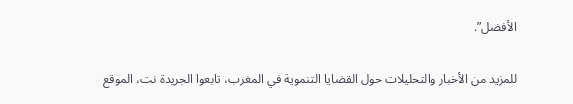الأفضل”.

للمزيد من الأخبار والتحليلات حول القضايا التنموية في المغرب، تابعوا الجريدة نت، الموقع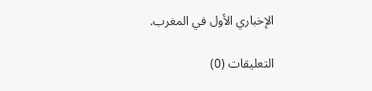الإخباري الأول في المغرب.

التعليقات (0)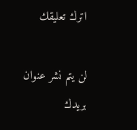اترك تعليقك

لن يتم نشر عنوان بريدك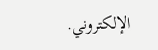الإلكتروني.